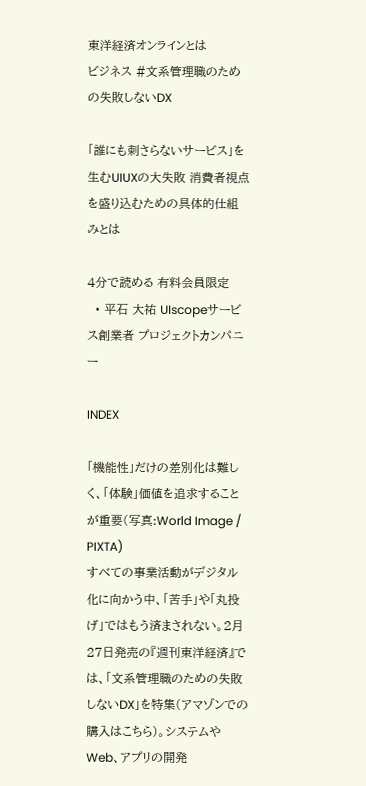東洋経済オンラインとは
ビジネス #文系管理職のための失敗しないDX

「誰にも刺さらないサービス」を生むUIUXの大失敗 消費者視点を盛り込むための具体的仕組みとは

4分で読める 有料会員限定
  • 平石 大祐 UIscopeサービス創業者 プロジェクトカンパニー

INDEX

「機能性」だけの差別化は難しく、「体験」価値を追求することが重要(写真:World Image / PIXTA)
すべての事業活動がデジタル化に向かう中、「苦手」や「丸投げ」ではもう済まされない。2月27日発売の『週刊東洋経済』では、「文系管理職のための失敗しないDX」を特集(アマゾンでの購入はこちら)。システムやWeb、アプリの開発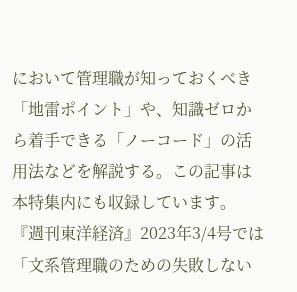において管理職が知っておくべき「地雷ポイント」や、知識ゼロから着手できる「ノーコード」の活用法などを解説する。この記事は本特集内にも収録しています。
『週刊東洋経済』2023年3/4号では「文系管理職のための失敗しない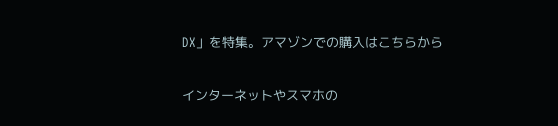DX」を特集。アマゾンでの購入はこちらから

インターネットやスマホの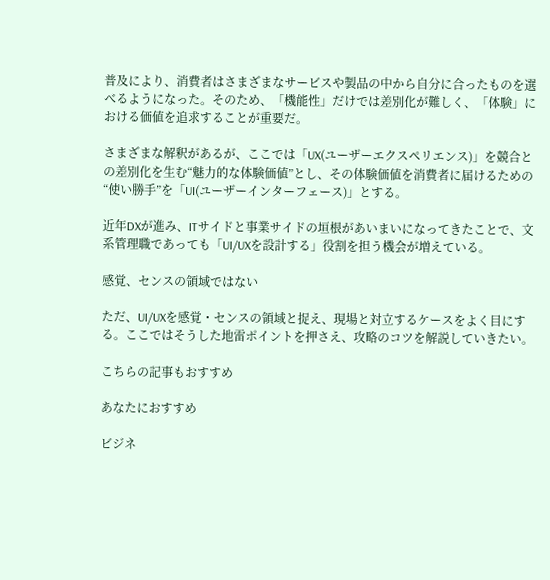普及により、消費者はさまざまなサービスや製品の中から自分に合ったものを選べるようになった。そのため、「機能性」だけでは差別化が難しく、「体験」における価値を追求することが重要だ。

さまざまな解釈があるが、ここでは「UX(ユーザーエクスペリエンス)」を競合との差別化を生む“魅力的な体験価値”とし、その体験価値を消費者に届けるための“使い勝手”を「UI(ユーザーインターフェース)」とする。

近年DXが進み、ITサイドと事業サイドの垣根があいまいになってきたことで、文系管理職であっても「UI/UXを設計する」役割を担う機会が増えている。

感覚、センスの領域ではない

ただ、UI/UXを感覚・センスの領域と捉え、現場と対立するケースをよく目にする。ここではそうした地雷ポイントを押さえ、攻略のコツを解説していきたい。

こちらの記事もおすすめ

あなたにおすすめ

ビジネ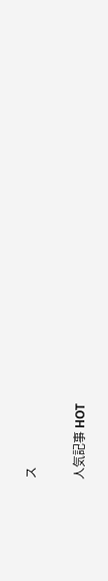ス

人気記事 HOT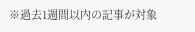※過去1週間以内の記事が対象